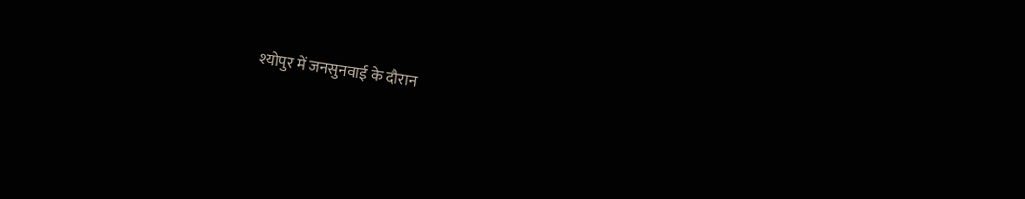श्योपुर में जनसुनवाई के दौरान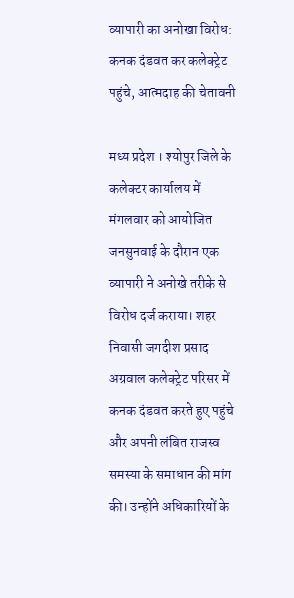व्यापारी का अनोखा विरोध: कनक दंडवत कर कलेक्ट्रेट पहुंचे, आत्मदाह की चेतावनी

मध्य प्रदेश । श्योपुर जिले के कलेक्टर कार्यालय में मंगलवार को आयोजित जनसुनवाई के दौरान एक व्यापारी ने अनोखे तरीके से विरोध दर्ज कराया। शहर निवासी जगदीश प्रसाद अग्रवाल कलेक्ट्रेट परिसर में कनक दंडवत करते हुए पहुंचे और अपनी लंबित राजस्व समस्या के समाधान की मांग की। उन्होंने अधिकारियों के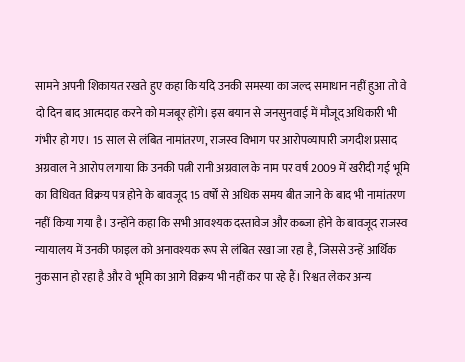सामने अपनी शिकायत रखते हुए कहा कि यदि उनकी समस्या का जल्द समाधान नहीं हुआ तो वे दो दिन बाद आत्मदाह करने को मजबूर होंगे। इस बयान से जनसुनवाई में मौजूद अधिकारी भी गंभीर हो गए। 15 साल से लंबित नामांतरण, राजस्व विभाग पर आरोपव्यापारी जगदीश प्रसाद अग्रवाल ने आरोप लगाया कि उनकी पत्नी रानी अग्रवाल के नाम पर वर्ष 2009 में खरीदी गई भूमि का विधिवत विक्रय पत्र होने के बावजूद 15 वर्षों से अधिक समय बीत जाने के बाद भी नामांतरण नहीं किया गया है। उन्होंने कहा कि सभी आवश्यक दस्तावेज और कब्जा होने के बावजूद राजस्व न्यायालय में उनकी फाइल को अनावश्यक रूप से लंबित रखा जा रहा है, जिससे उन्हें आर्थिक नुकसान हो रहा है और वे भूमि का आगे विक्रय भी नहीं कर पा रहे हैं। रिश्वत लेकर अन्य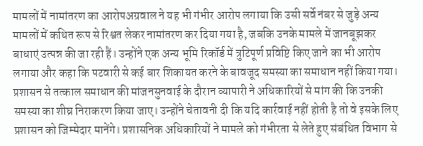मामलों में नामांतरण का आरोपअग्रवाल ने यह भी गंभीर आरोप लगाया कि उसी सर्वे नंबर से जुड़े अन्य मामलों में कथित रूप से रिश्वत लेकर नामांतरण कर दिया गया है, जबकि उनके मामले में जानबूझकर बाधाएं उत्पन्न की जा रही हैं। उन्होंने एक अन्य भूमि रिकॉर्ड में त्रुटिपूर्ण प्रविष्टि किए जाने का भी आरोप लगाया और कहा कि पटवारी से कई बार शिकायत करने के बावजूद समस्या का समाधान नहीं किया गया। प्रशासन से तत्काल समाधान की मांजनसुनवाई के दौरान व्यापारी ने अधिकारियों से मांग की कि उनकी समस्या का शीघ्र निराकरण किया जाए। उन्होंने चेतावनी दी कि यदि कार्रवाई नहीं होती है तो वे इसके लिए प्रशासन को जिम्मेदार मानेंगे। प्रशासनिक अधिकारियों ने मामले को गंभीरता से लेते हुए संबंधित विभाग से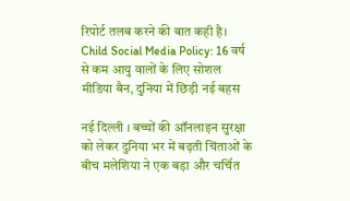रिपोर्ट तलब करने की बात कही है।
Child Social Media Policy: 16 वर्ष से कम आयु वालों के लिए सोशल मीडिया बैन, दुनिया में छिड़ी नई बहस

नई दिल्ली । बच्चों की ऑनलाइन सुरक्षा को लेकर दुनिया भर में बढ़ती चिंताओं के बीच मलेशिया ने एक बड़ा और चर्चित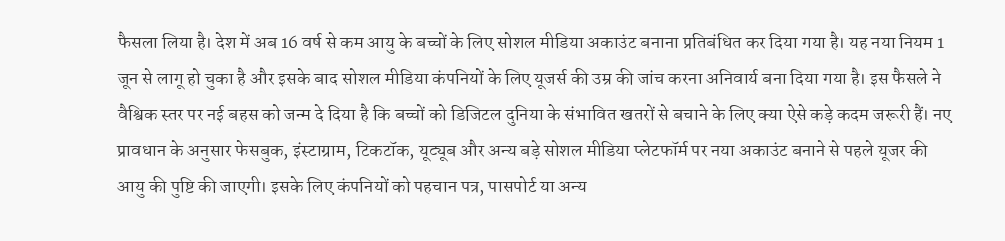फैसला लिया है। देश में अब 16 वर्ष से कम आयु के बच्चों के लिए सोशल मीडिया अकाउंट बनाना प्रतिबंधित कर दिया गया है। यह नया नियम 1 जून से लागू हो चुका है और इसके बाद सोशल मीडिया कंपनियों के लिए यूजर्स की उम्र की जांच करना अनिवार्य बना दिया गया है। इस फैसले ने वैश्विक स्तर पर नई बहस को जन्म दे दिया है कि बच्चों को डिजिटल दुनिया के संभावित खतरों से बचाने के लिए क्या ऐसे कड़े कदम जरूरी हैं। नए प्रावधान के अनुसार फेसबुक, इंस्टाग्राम, टिकटॉक, यूट्यूब और अन्य बड़े सोशल मीडिया प्लेटफॉर्म पर नया अकाउंट बनाने से पहले यूजर की आयु की पुष्टि की जाएगी। इसके लिए कंपनियों को पहचान पत्र, पासपोर्ट या अन्य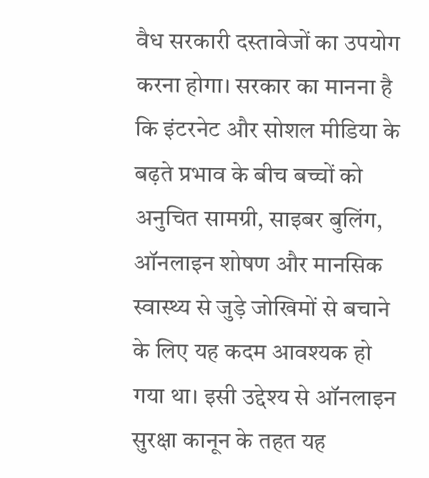वैध सरकारी दस्तावेजों का उपयोग करना होगा। सरकार का मानना है कि इंटरनेट और सोशल मीडिया के बढ़ते प्रभाव के बीच बच्चों को अनुचित सामग्री, साइबर बुलिंग, ऑनलाइन शोषण और मानसिक स्वास्थ्य से जुड़े जोखिमों से बचाने के लिए यह कदम आवश्यक हो गया था। इसी उद्देश्य से ऑनलाइन सुरक्षा कानून के तहत यह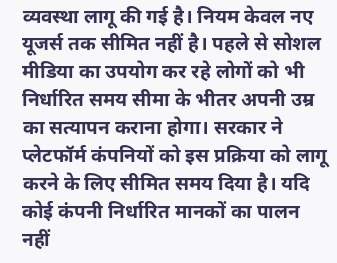व्यवस्था लागू की गई है। नियम केवल नए यूजर्स तक सीमित नहीं है। पहले से सोशल मीडिया का उपयोग कर रहे लोगों को भी निर्धारित समय सीमा के भीतर अपनी उम्र का सत्यापन कराना होगा। सरकार ने प्लेटफॉर्म कंपनियों को इस प्रक्रिया को लागू करने के लिए सीमित समय दिया है। यदि कोई कंपनी निर्धारित मानकों का पालन नहीं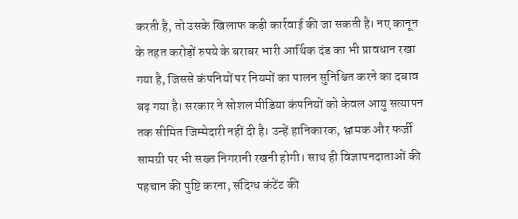करती है, तो उसके खिलाफ कड़ी कार्रवाई की जा सकती है। नए कानून के तहत करोड़ों रुपये के बराबर भारी आर्थिक दंड का भी प्रावधान रखा गया है, जिससे कंपनियों पर नियमों का पालन सुनिश्चित करने का दबाव बढ़ गया है। सरकार ने सोशल मीडिया कंपनियों को केवल आयु सत्यापन तक सीमित जिम्मेदारी नहीं दी है। उन्हें हानिकारक, भ्रामक और फर्जी सामग्री पर भी सख्त निगरानी रखनी होगी। साथ ही विज्ञापनदाताओं की पहचान की पुष्टि करना, संदिग्ध कंटेंट की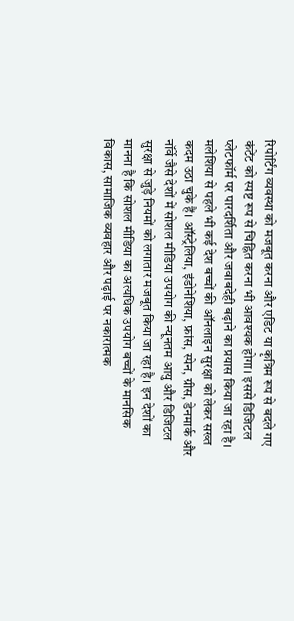रिपोर्टिंग व्यवस्था को मजबूत करना और एडिट या कृत्रिम रूप से बदले गए कंटेंट को स्पष्ट रूप से चिह्नित करना भी आवश्यक होगा। इससे डिजिटल प्लेटफॉर्म पर पारदर्शिता और जवाबदेही बढ़ाने का प्रयास किया जा रहा है। मलेशिया से पहले भी कई देश बच्चों की ऑनलाइन सुरक्षा को लेकर सख्त कदम उठा चुके हैं। ऑस्ट्रेलिया, इंडोनेशिया, फ्रांस, स्पेन, ग्रीस, डेनमार्क और नॉर्वे जैसे देशों में सोशल मीडिया उपयोग की न्यूनतम आयु और डिजिटल सुरक्षा से जुड़े नियमों को लगातार मजबूत किया जा रहा है। इन देशों का मानना है कि सोशल मीडिया का अत्यधिक उपयोग बच्चों के मानसिक विकास, सामाजिक व्यवहार और पढ़ाई पर नकारात्मक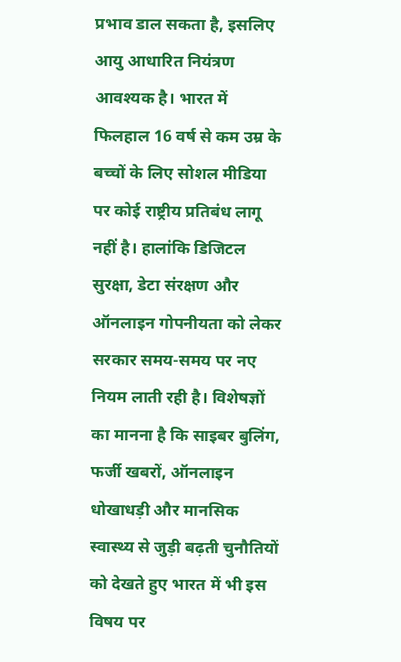प्रभाव डाल सकता है, इसलिए आयु आधारित नियंत्रण आवश्यक है। भारत में फिलहाल 16 वर्ष से कम उम्र के बच्चों के लिए सोशल मीडिया पर कोई राष्ट्रीय प्रतिबंध लागू नहीं है। हालांकि डिजिटल सुरक्षा, डेटा संरक्षण और ऑनलाइन गोपनीयता को लेकर सरकार समय-समय पर नए नियम लाती रही है। विशेषज्ञों का मानना है कि साइबर बुलिंग, फर्जी खबरों, ऑनलाइन धोखाधड़ी और मानसिक स्वास्थ्य से जुड़ी बढ़ती चुनौतियों को देखते हुए भारत में भी इस विषय पर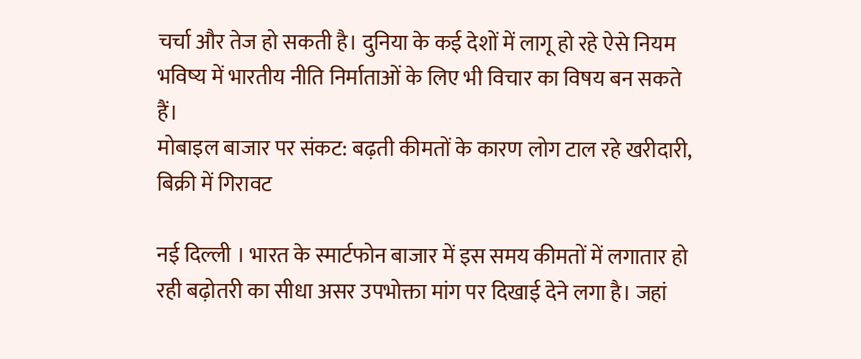चर्चा और तेज हो सकती है। दुनिया के कई देशों में लागू हो रहे ऐसे नियम भविष्य में भारतीय नीति निर्माताओं के लिए भी विचार का विषय बन सकते हैं।
मोबाइल बाजार पर संकट: बढ़ती कीमतों के कारण लोग टाल रहे खरीदारी, बिक्री में गिरावट

नई दिल्ली । भारत के स्मार्टफोन बाजार में इस समय कीमतों में लगातार हो रही बढ़ोतरी का सीधा असर उपभोक्ता मांग पर दिखाई देने लगा है। जहां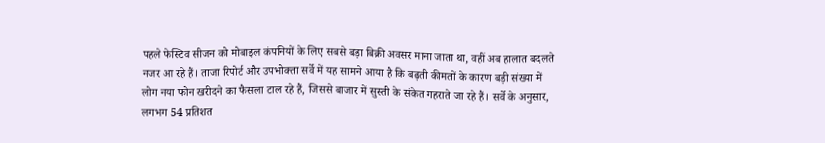पहले फेस्टिव सीजन को मोबाइल कंपनियों के लिए सबसे बड़ा बिक्री अवसर माना जाता था, वहीं अब हालात बदलते नजर आ रहे हैं। ताजा रिपोर्ट और उपभोक्ता सर्वे में यह सामने आया है कि बढ़ती कीमतों के कारण बड़ी संख्या में लोग नया फोन खरीदने का फैसला टाल रहे हैं, जिससे बाजार में सुस्ती के संकेत गहराते जा रहे हैं। सर्वे के अनुसार, लगभग 54 प्रतिशत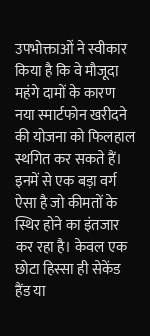उपभोक्ताओं ने स्वीकार किया है कि वे मौजूदा महंगे दामों के कारण नया स्मार्टफोन खरीदने की योजना को फिलहाल स्थगित कर सकते हैं। इनमें से एक बड़ा वर्ग ऐसा है जो कीमतों के स्थिर होने का इंतजार कर रहा है। केवल एक छोटा हिस्सा ही सेकेंड हैंड या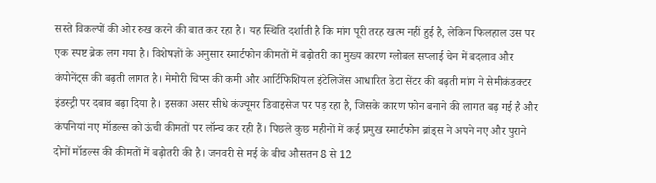सस्ते विकल्पों की ओर रुख करने की बात कर रहा है। यह स्थिति दर्शाती है कि मांग पूरी तरह खत्म नहीं हुई है, लेकिन फिलहाल उस पर एक स्पष्ट ब्रेक लग गया है। विशेषज्ञों के अनुसार स्मार्टफोन कीमतों में बढ़ोतरी का मुख्य कारण ग्लोबल सप्लाई चेन में बदलाव और कंपोनेंट्स की बढ़ती लागत है। मेमोरी चिप्स की कमी और आर्टिफिशियल इंटेलिजेंस आधारित डेटा सेंटर की बढ़ती मांग ने सेमीकंडक्टर इंडस्ट्री पर दबाव बढ़ा दिया है। इसका असर सीधे कंज्यूमर डिवाइसेज पर पड़ रहा है, जिसके कारण फोन बनाने की लागत बढ़ गई है और कंपनियां नए मॉडल्स को ऊंची कीमतों पर लॉन्च कर रही हैं। पिछले कुछ महीनों में कई प्रमुख स्मार्टफोन ब्रांड्स ने अपने नए और पुराने दोनों मॉडल्स की कीमतों में बढ़ोतरी की है। जनवरी से मई के बीच औसतन 8 से 12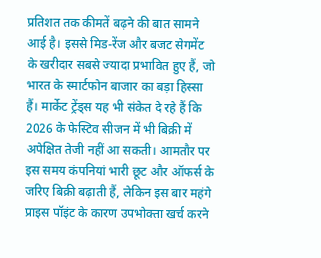प्रतिशत तक कीमतें बढ़ने की बात सामने आई है। इससे मिड-रेंज और बजट सेगमेंट के खरीदार सबसे ज्यादा प्रभावित हुए हैं, जो भारत के स्मार्टफोन बाजार का बड़ा हिस्सा हैं। मार्केट ट्रेंड्स यह भी संकेत दे रहे हैं कि 2026 के फेस्टिव सीजन में भी बिक्री में अपेक्षित तेजी नहीं आ सकती। आमतौर पर इस समय कंपनियां भारी छूट और ऑफर्स के जरिए बिक्री बढ़ाती हैं, लेकिन इस बार महंगे प्राइस पॉइंट के कारण उपभोक्ता खर्च करने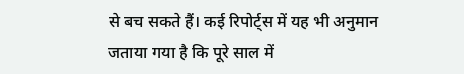से बच सकते हैं। कई रिपोर्ट्स में यह भी अनुमान जताया गया है कि पूरे साल में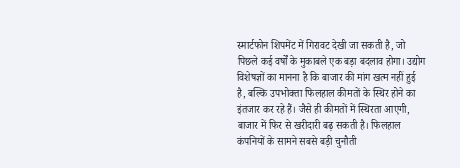स्मार्टफोन शिपमेंट में गिरावट देखी जा सकती है, जो पिछले कई वर्षों के मुकाबले एक बड़ा बदलाव होगा। उद्योग विशेषज्ञों का मानना है कि बाजार की मांग खत्म नहीं हुई है, बल्कि उपभोक्ता फिलहाल कीमतों के स्थिर होने का इंतजार कर रहे हैं। जैसे ही कीमतों में स्थिरता आएगी, बाजार में फिर से खरीदारी बढ़ सकती है। फिलहाल कंपनियों के सामने सबसे बड़ी चुनौती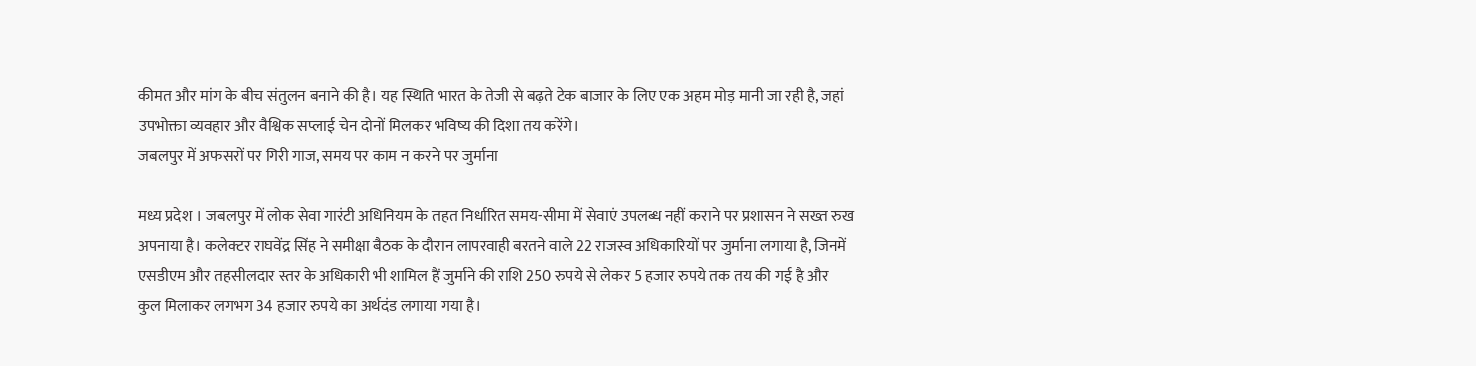कीमत और मांग के बीच संतुलन बनाने की है। यह स्थिति भारत के तेजी से बढ़ते टेक बाजार के लिए एक अहम मोड़ मानी जा रही है, जहां उपभोक्ता व्यवहार और वैश्विक सप्लाई चेन दोनों मिलकर भविष्य की दिशा तय करेंगे।
जबलपुर में अफसरों पर गिरी गाज, समय पर काम न करने पर जुर्माना

मध्य प्रदेश । जबलपुर में लोक सेवा गारंटी अधिनियम के तहत निर्धारित समय-सीमा में सेवाएं उपलब्ध नहीं कराने पर प्रशासन ने सख्त रुख अपनाया है। कलेक्टर राघवेंद्र सिंह ने समीक्षा बैठक के दौरान लापरवाही बरतने वाले 22 राजस्व अधिकारियों पर जुर्माना लगाया है, जिनमें एसडीएम और तहसीलदार स्तर के अधिकारी भी शामिल हैं जुर्माने की राशि 250 रुपये से लेकर 5 हजार रुपये तक तय की गई है और कुल मिलाकर लगभग 34 हजार रुपये का अर्थदंड लगाया गया है।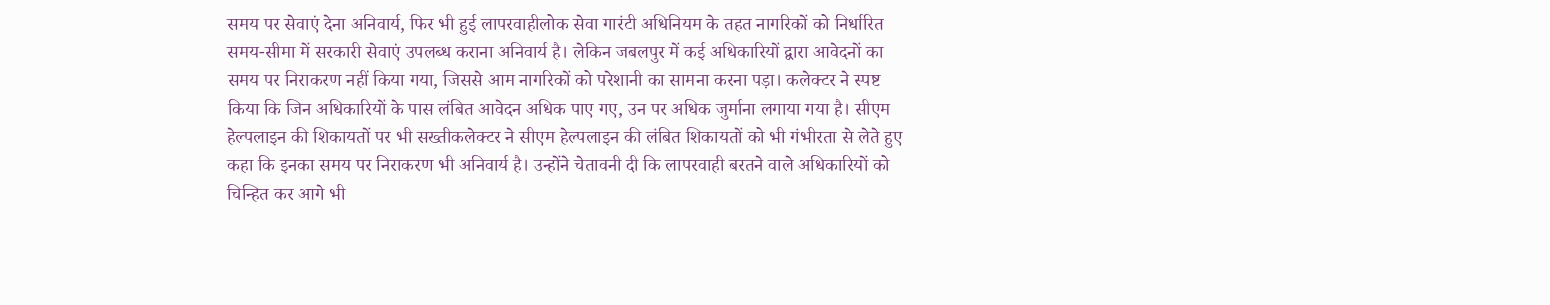समय पर सेवाएं देना अनिवार्य, फिर भी हुई लापरवाहीलोक सेवा गारंटी अधिनियम के तहत नागरिकों को निर्धारित समय-सीमा में सरकारी सेवाएं उपलब्ध कराना अनिवार्य है। लेकिन जबलपुर में कई अधिकारियों द्वारा आवेदनों का समय पर निराकरण नहीं किया गया, जिससे आम नागरिकों को परेशानी का सामना करना पड़ा। कलेक्टर ने स्पष्ट किया कि जिन अधिकारियों के पास लंबित आवेदन अधिक पाए गए, उन पर अधिक जुर्माना लगाया गया है। सीएम हेल्पलाइन की शिकायतों पर भी सख्तीकलेक्टर ने सीएम हेल्पलाइन की लंबित शिकायतों को भी गंभीरता से लेते हुए कहा कि इनका समय पर निराकरण भी अनिवार्य है। उन्होंने चेतावनी दी कि लापरवाही बरतने वाले अधिकारियों को चिन्हित कर आगे भी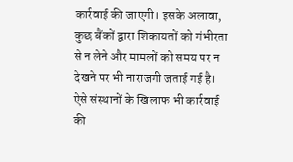कार्रवाई की जाएगी। इसके अलावा, कुछ बैंकों द्वारा शिकायतों को गंभीरता से न लेने और मामलों को समय पर न देखने पर भी नाराजगी जताई गई है। ऐसे संस्थानों के खिलाफ भी कार्रवाई की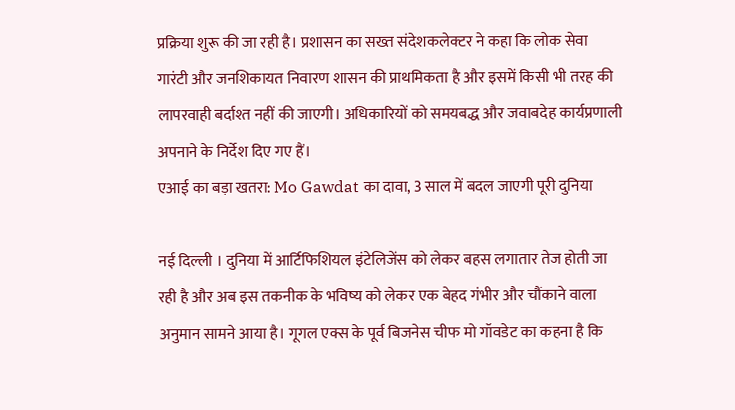प्रक्रिया शुरू की जा रही है। प्रशासन का सख्त संदेशकलेक्टर ने कहा कि लोक सेवा गारंटी और जनशिकायत निवारण शासन की प्राथमिकता है और इसमें किसी भी तरह की लापरवाही बर्दाश्त नहीं की जाएगी। अधिकारियों को समयबद्ध और जवाबदेह कार्यप्रणाली अपनाने के निर्देश दिए गए हैं।
एआई का बड़ा खतरा: Mo Gawdat का दावा, 3 साल में बदल जाएगी पूरी दुनिया

नई दिल्ली । दुनिया में आर्टिफिशियल इंटेलिजेंस को लेकर बहस लगातार तेज होती जा रही है और अब इस तकनीक के भविष्य को लेकर एक बेहद गंभीर और चौंकाने वाला अनुमान सामने आया है। गूगल एक्स के पूर्व बिजनेस चीफ मो गॉवडेट का कहना है कि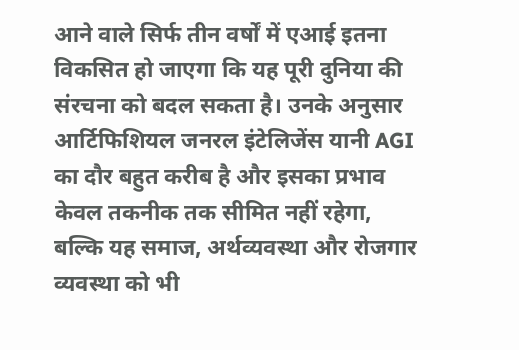आने वाले सिर्फ तीन वर्षों में एआई इतना विकसित हो जाएगा कि यह पूरी दुनिया की संरचना को बदल सकता है। उनके अनुसार आर्टिफिशियल जनरल इंटेलिजेंस यानी AGI का दौर बहुत करीब है और इसका प्रभाव केवल तकनीक तक सीमित नहीं रहेगा, बल्कि यह समाज, अर्थव्यवस्था और रोजगार व्यवस्था को भी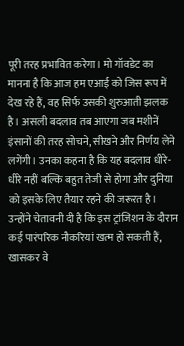पूरी तरह प्रभावित करेगा। मो गॉवडेट का मानना है कि आज हम एआई को जिस रूप में देख रहे हैं, वह सिर्फ उसकी शुरुआती झलक है। असली बदलाव तब आएगा जब मशीनें इंसानों की तरह सोचने, सीखने और निर्णय लेने लगेंगी। उनका कहना है कि यह बदलाव धीरे-धीरे नहीं बल्कि बहुत तेजी से होगा और दुनिया को इसके लिए तैयार रहने की जरूरत है। उन्होंने चेतावनी दी है कि इस ट्रांजिशन के दौरान कई पारंपरिक नौकरियां खत्म हो सकती हैं, खासकर वे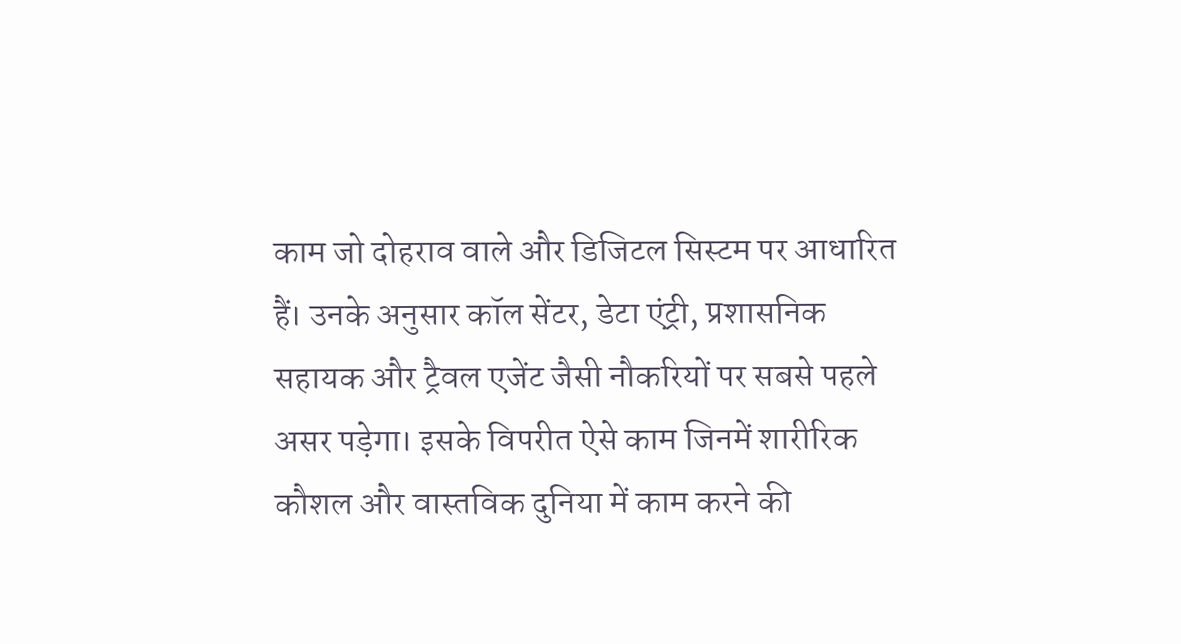काम जो दोहराव वाले और डिजिटल सिस्टम पर आधारित हैं। उनके अनुसार कॉल सेंटर, डेटा एंट्री, प्रशासनिक सहायक और ट्रैवल एजेंट जैसी नौकरियों पर सबसे पहले असर पड़ेगा। इसके विपरीत ऐसे काम जिनमें शारीरिक कौशल और वास्तविक दुनिया में काम करने की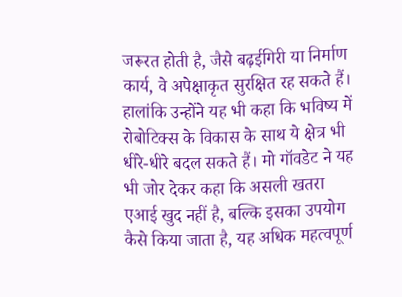जरूरत होती है, जैसे बढ़ईगिरी या निर्माण कार्य, वे अपेक्षाकृत सुरक्षित रह सकते हैं। हालांकि उन्होंने यह भी कहा कि भविष्य में रोबोटिक्स के विकास के साथ ये क्षेत्र भी धीरे-धीरे बदल सकते हैं। मो गॉवडेट ने यह भी जोर देकर कहा कि असली खतरा एआई खुद नहीं है, बल्कि इसका उपयोग कैसे किया जाता है, यह अधिक महत्वपूर्ण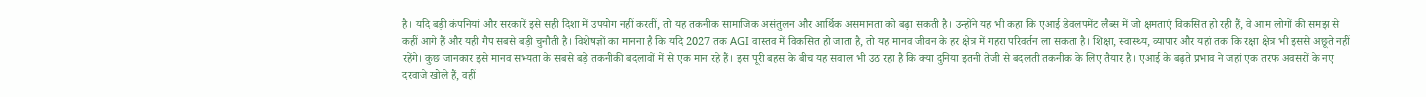है। यदि बड़ी कंपनियां और सरकारें इसे सही दिशा में उपयोग नहीं करतीं, तो यह तकनीक सामाजिक असंतुलन और आर्थिक असमानता को बढ़ा सकती है। उन्होंने यह भी कहा कि एआई डेवलपमेंट लैब्स में जो क्षमताएं विकसित हो रही हैं, वे आम लोगों की समझ से कहीं आगे हैं और यही गैप सबसे बड़ी चुनौती है। विशेषज्ञों का मानना है कि यदि 2027 तक AGI वास्तव में विकसित हो जाता है, तो यह मानव जीवन के हर क्षेत्र में गहरा परिवर्तन ला सकता है। शिक्षा, स्वास्थ्य, व्यापार और यहां तक कि रक्षा क्षेत्र भी इससे अछूते नहीं रहेंगे। कुछ जानकार इसे मानव सभ्यता के सबसे बड़े तकनीकी बदलावों में से एक मान रहे हैं। इस पूरी बहस के बीच यह सवाल भी उठ रहा है कि क्या दुनिया इतनी तेजी से बदलती तकनीक के लिए तैयार है। एआई के बढ़ते प्रभाव ने जहां एक तरफ अवसरों के नए दरवाजे खोले हैं, वहीं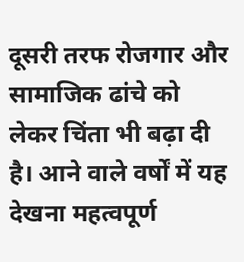दूसरी तरफ रोजगार और सामाजिक ढांचे को लेकर चिंता भी बढ़ा दी है। आने वाले वर्षों में यह देखना महत्वपूर्ण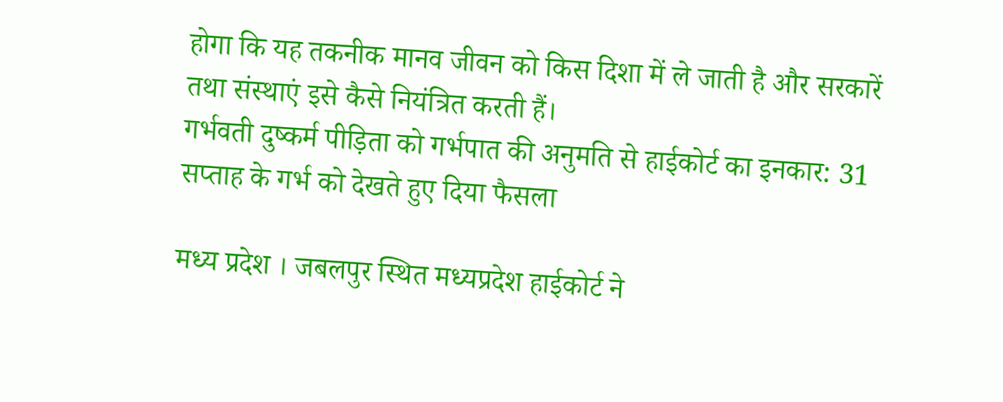होगा कि यह तकनीक मानव जीवन को किस दिशा में ले जाती है और सरकारें तथा संस्थाएं इसे कैसे नियंत्रित करती हैं।
गर्भवती दुष्कर्म पीड़िता को गर्भपात की अनुमति से हाईकोर्ट का इनकार: 31 सप्ताह के गर्भ को देखते हुए दिया फैसला

मध्य प्रदेश । जबलपुर स्थित मध्यप्रदेश हाईकोर्ट ने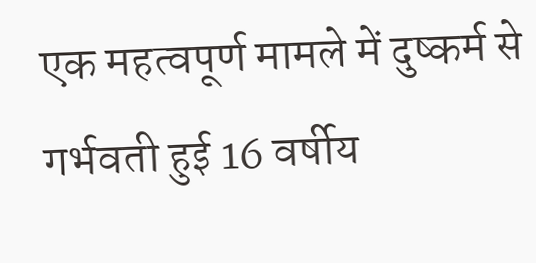एक महत्वपूर्ण मामले में दुष्कर्म से गर्भवती हुई 16 वर्षीय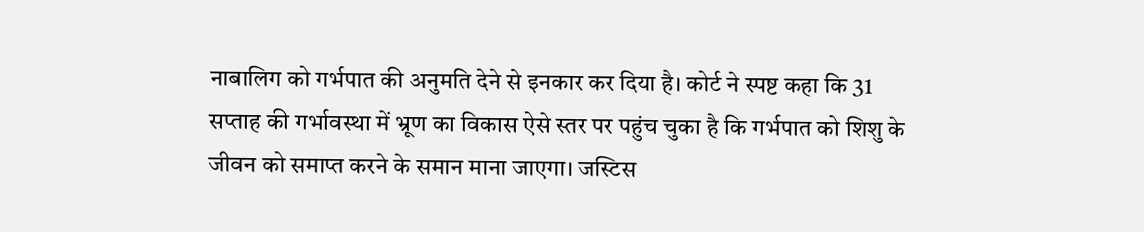नाबालिग को गर्भपात की अनुमति देने से इनकार कर दिया है। कोर्ट ने स्पष्ट कहा कि 31 सप्ताह की गर्भावस्था में भ्रूण का विकास ऐसे स्तर पर पहुंच चुका है कि गर्भपात को शिशु के जीवन को समाप्त करने के समान माना जाएगा। जस्टिस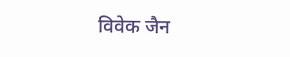विवेक जैन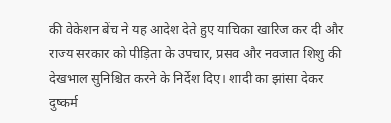की वेकेशन बेंच ने यह आदेश देते हुए याचिका खारिज कर दी और राज्य सरकार को पीड़िता के उपचार, प्रसव और नवजात शिशु की देखभाल सुनिश्चित करने के निर्देश दिए। शादी का झांसा देकर दुष्कर्म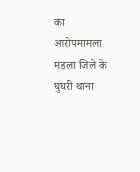का आरोपमामला मंडला जिले के घुघरी थाना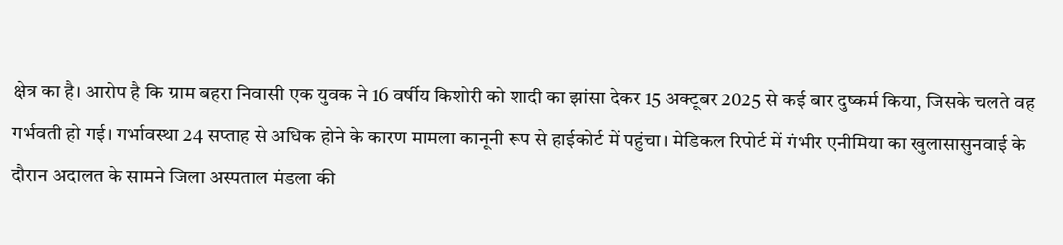क्षेत्र का है। आरोप है कि ग्राम बहरा निवासी एक युवक ने 16 वर्षीय किशोरी को शादी का झांसा देकर 15 अक्टूबर 2025 से कई बार दुष्कर्म किया, जिसके चलते वह गर्भवती हो गई। गर्भावस्था 24 सप्ताह से अधिक होने के कारण मामला कानूनी रूप से हाईकोर्ट में पहुंचा। मेडिकल रिपोर्ट में गंभीर एनीमिया का खुलासासुनवाई के दौरान अदालत के सामने जिला अस्पताल मंडला की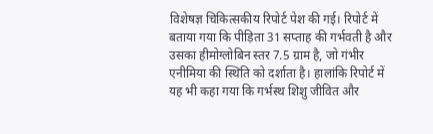विशेषज्ञ चिकित्सकीय रिपोर्ट पेश की गई। रिपोर्ट में बताया गया कि पीड़िता 31 सप्ताह की गर्भवती है और उसका हीमोग्लोबिन स्तर 7.5 ग्राम है, जो गंभीर एनीमिया की स्थिति को दर्शाता है। हालांकि रिपोर्ट में यह भी कहा गया कि गर्भस्थ शिशु जीवित और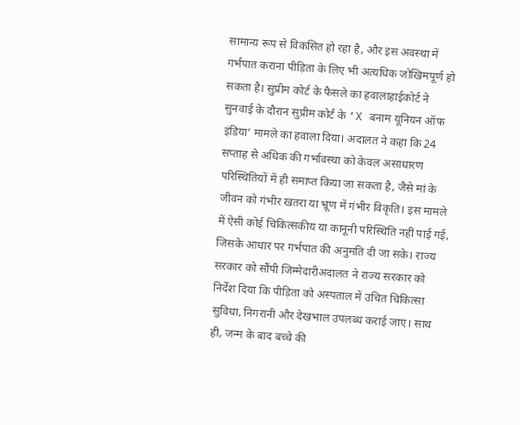सामान्य रूप से विकसित हो रहा है, और इस अवस्था में गर्भपात कराना पीड़िता के लिए भी अत्यधिक जोखिमपूर्ण हो सकता है। सुप्रीम कोर्ट के फैसले का हवालाहाईकोर्ट ने सुनवाई के दौरान सुप्रीम कोर्ट के ‘X बनाम यूनियन ऑफ इंडिया’ मामले का हवाला दिया। अदालत ने कहा कि 24 सप्ताह से अधिक की गर्भावस्था को केवल असाधारण परिस्थितियों में ही समाप्त किया जा सकता है, जैसे मां के जीवन को गंभीर खतरा या भ्रूण में गंभीर विकृति। इस मामले में ऐसी कोई चिकित्सकीय या कानूनी परिस्थिति नहीं पाई गई, जिसके आधार पर गर्भपात की अनुमति दी जा सके। राज्य सरकार को सौंपी जिम्मेदारीअदालत ने राज्य सरकार को निर्देश दिया कि पीड़िता को अस्पताल में उचित चिकित्सा सुविधा, निगरानी और देखभाल उपलब्ध कराई जाए। साथ ही, जन्म के बाद बच्चे की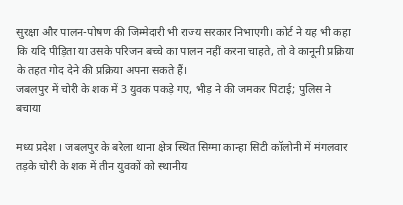सुरक्षा और पालन-पोषण की जिम्मेदारी भी राज्य सरकार निभाएगी। कोर्ट ने यह भी कहा कि यदि पीड़िता या उसके परिजन बच्चे का पालन नहीं करना चाहते, तो वे कानूनी प्रक्रिया के तहत गोद देने की प्रक्रिया अपना सकते हैं।
जबलपुर में चोरी के शक में 3 युवक पकड़े गए, भीड़ ने की जमकर पिटाई; पुलिस ने बचाया

मध्य प्रदेश । जबलपुर के बरेला थाना क्षेत्र स्थित सिग्मा कान्हा सिटी कॉलोनी में मंगलवार तड़के चोरी के शक में तीन युवकों को स्थानीय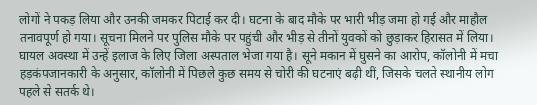लोगों ने पकड़ लिया और उनकी जमकर पिटाई कर दी। घटना के बाद मौके पर भारी भीड़ जमा हो गई और माहौल तनावपूर्ण हो गया। सूचना मिलने पर पुलिस मौके पर पहुंची और भीड़ से तीनों युवकों को छुड़ाकर हिरासत में लिया। घायल अवस्था में उन्हें इलाज के लिए जिला अस्पताल भेजा गया है। सूने मकान में घुसने का आरोप, कॉलोनी में मचा हड़कंपजानकारी के अनुसार, कॉलोनी में पिछले कुछ समय से चोरी की घटनाएं बढ़ी थीं, जिसके चलते स्थानीय लोग पहले से सतर्क थे।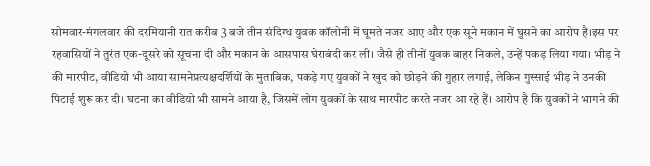सोमवार-मंगलवार की दरमियानी रात करीब 3 बजे तीन संदिग्ध युवक कॉलोनी में घूमते नजर आए और एक सूने मकान में घुसने का आरोप है।इस पर रहवासियों ने तुरंत एक-दूसरे को सूचना दी और मकान के आसपास घेराबंदी कर ली। जैसे ही तीनों युवक बाहर निकले, उन्हें पकड़ लिया गया। भीड़ ने की मारपीट, वीडियो भी आया सामनेप्रत्यक्षदर्शियों के मुताबिक, पकड़े गए युवकों ने खुद को छोड़ने की गुहार लगाई, लेकिन गुस्साई भीड़ ने उनकी पिटाई शुरू कर दी। घटना का वीडियो भी सामने आया है, जिसमें लोग युवकों के साथ मारपीट करते नजर आ रहे हैं। आरोप है कि युवकों ने भागने की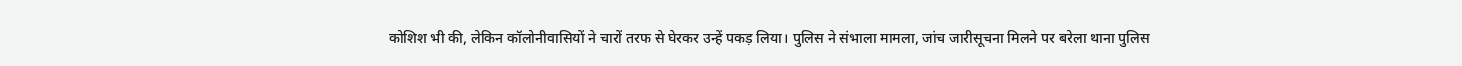कोशिश भी की, लेकिन कॉलोनीवासियों ने चारों तरफ से घेरकर उन्हें पकड़ लिया। पुलिस ने संभाला मामला, जांच जारीसूचना मिलने पर बरेला थाना पुलिस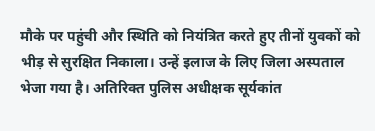मौके पर पहुंची और स्थिति को नियंत्रित करते हुए तीनों युवकों को भीड़ से सुरक्षित निकाला। उन्हें इलाज के लिए जिला अस्पताल भेजा गया है। अतिरिक्त पुलिस अधीक्षक सूर्यकांत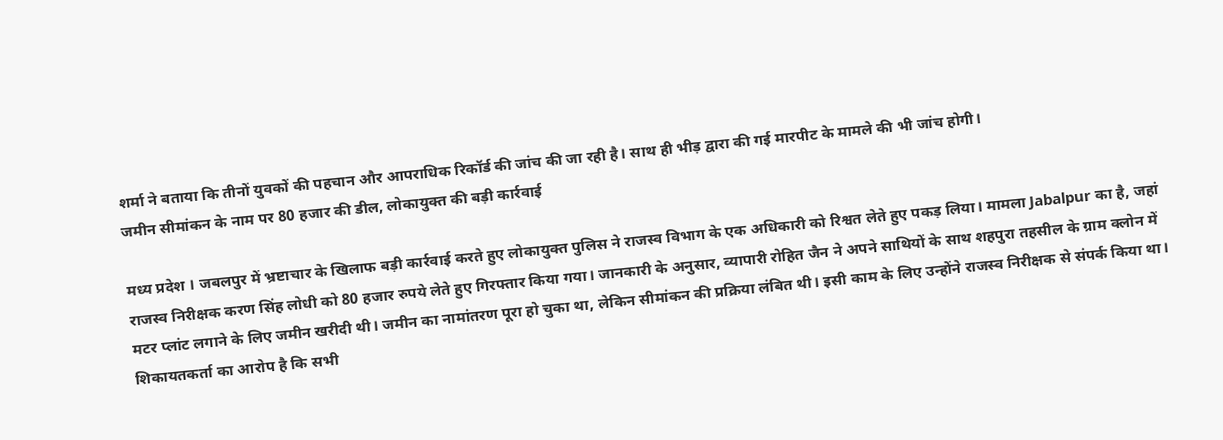शर्मा ने बताया कि तीनों युवकों की पहचान और आपराधिक रिकॉर्ड की जांच की जा रही है। साथ ही भीड़ द्वारा की गई मारपीट के मामले की भी जांच होगी।
जमीन सीमांकन के नाम पर 80 हजार की डील, लोकायुक्त की बड़ी कार्रवाई

मध्य प्रदेश । जबलपुर में भ्रष्टाचार के खिलाफ बड़ी कार्रवाई करते हुए लोकायुक्त पुलिस ने राजस्व विभाग के एक अधिकारी को रिश्वत लेते हुए पकड़ लिया। मामला Jabalpur का है, जहां राजस्व निरीक्षक करण सिंह लोधी को 80 हजार रुपये लेते हुए गिरफ्तार किया गया। जानकारी के अनुसार, व्यापारी रोहित जैन ने अपने साथियों के साथ शहपुरा तहसील के ग्राम क्लोन में मटर प्लांट लगाने के लिए जमीन खरीदी थी। जमीन का नामांतरण पूरा हो चुका था, लेकिन सीमांकन की प्रक्रिया लंबित थी। इसी काम के लिए उन्होंने राजस्व निरीक्षक से संपर्क किया था। शिकायतकर्ता का आरोप है कि सभी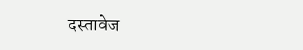दस्तावेज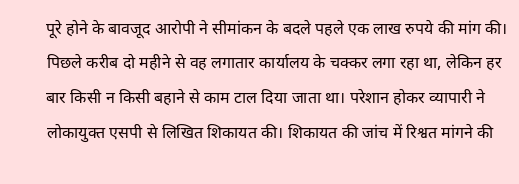पूरे होने के बावजूद आरोपी ने सीमांकन के बदले पहले एक लाख रुपये की मांग की। पिछले करीब दो महीने से वह लगातार कार्यालय के चक्कर लगा रहा था, लेकिन हर बार किसी न किसी बहाने से काम टाल दिया जाता था। परेशान होकर व्यापारी ने लोकायुक्त एसपी से लिखित शिकायत की। शिकायत की जांच में रिश्वत मांगने की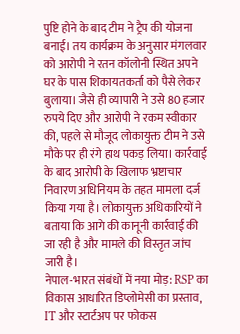पुष्टि होने के बाद टीम ने ट्रैप की योजना बनाई। तय कार्यक्रम के अनुसार मंगलवार को आरोपी ने रतन कॉलोनी स्थित अपने घर के पास शिकायतकर्ता को पैसे लेकर बुलाया। जैसे ही व्यापारी ने उसे 80 हजार रुपये दिए और आरोपी ने रकम स्वीकार की, पहले से मौजूद लोकायुक्त टीम ने उसे मौके पर ही रंगे हाथ पकड़ लिया। कार्रवाई के बाद आरोपी के खिलाफ भ्रष्टाचार निवारण अधिनियम के तहत मामला दर्ज किया गया है। लोकायुक्त अधिकारियों ने बताया कि आगे की कानूनी कार्रवाई की जा रही है और मामले की विस्तृत जांच जारी है।
नेपाल-भारत संबंधों में नया मोड़: RSP का विकास आधारित डिप्लोमेसी का प्रस्ताव, IT और स्टार्टअप पर फोकस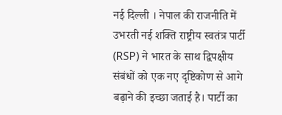नई दिल्ली । नेपाल की राजनीति में उभरती नई शक्ति राष्ट्रीय स्वतंत्र पार्टी (RSP) ने भारत के साथ द्विपक्षीय संबंधों को एक नए दृष्टिकोण से आगे बढ़ाने की इच्छा जताई है। पार्टी का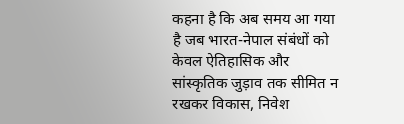कहना है कि अब समय आ गया है जब भारत-नेपाल संबंधों को केवल ऐतिहासिक और सांस्कृतिक जुड़ाव तक सीमित न रखकर विकास, निवेश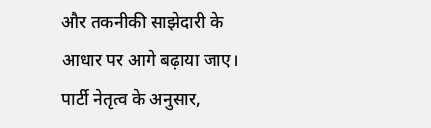और तकनीकी साझेदारी के आधार पर आगे बढ़ाया जाए। पार्टी नेतृत्व के अनुसार,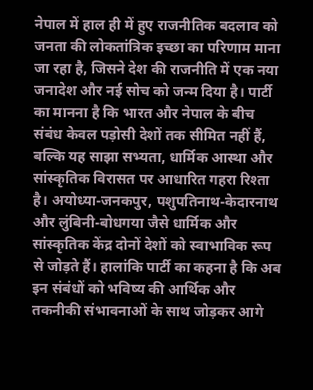नेपाल में हाल ही में हुए राजनीतिक बदलाव को जनता की लोकतांत्रिक इच्छा का परिणाम माना जा रहा है, जिसने देश की राजनीति में एक नया जनादेश और नई सोच को जन्म दिया है। पार्टी का मानना है कि भारत और नेपाल के बीच संबंध केवल पड़ोसी देशों तक सीमित नहीं हैं, बल्कि यह साझा सभ्यता, धार्मिक आस्था और सांस्कृतिक विरासत पर आधारित गहरा रिश्ता है। अयोध्या-जनकपुर, पशुपतिनाथ-केदारनाथ और लुंबिनी-बोधगया जैसे धार्मिक और सांस्कृतिक केंद्र दोनों देशों को स्वाभाविक रूप से जोड़ते हैं। हालांकि पार्टी का कहना है कि अब इन संबंधों को भविष्य की आर्थिक और तकनीकी संभावनाओं के साथ जोड़कर आगे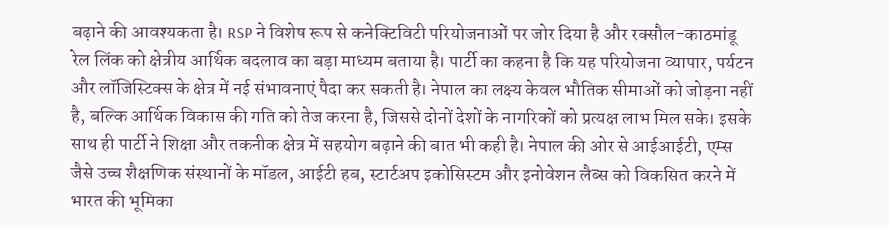बढ़ाने की आवश्यकता है। RSP ने विशेष रूप से कनेक्टिविटी परियोजनाओं पर जोर दिया है और रक्सौल-काठमांडू रेल लिंक को क्षेत्रीय आर्थिक बदलाव का बड़ा माध्यम बताया है। पार्टी का कहना है कि यह परियोजना व्यापार, पर्यटन और लॉजिस्टिक्स के क्षेत्र में नई संभावनाएं पैदा कर सकती है। नेपाल का लक्ष्य केवल भौतिक सीमाओं को जोड़ना नहीं है, बल्कि आर्थिक विकास की गति को तेज करना है, जिससे दोनों देशों के नागरिकों को प्रत्यक्ष लाभ मिल सके। इसके साथ ही पार्टी ने शिक्षा और तकनीक क्षेत्र में सहयोग बढ़ाने की बात भी कही है। नेपाल की ओर से आईआईटी, एम्स जैसे उच्च शैक्षणिक संस्थानों के मॉडल, आईटी हब, स्टार्टअप इकोसिस्टम और इनोवेशन लैब्स को विकसित करने में भारत की भूमिका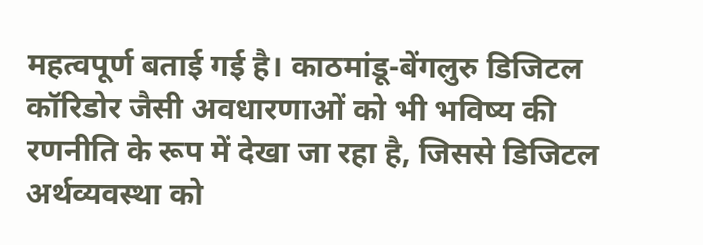महत्वपूर्ण बताई गई है। काठमांडू-बेंगलुरु डिजिटल कॉरिडोर जैसी अवधारणाओं को भी भविष्य की रणनीति के रूप में देखा जा रहा है, जिससे डिजिटल अर्थव्यवस्था को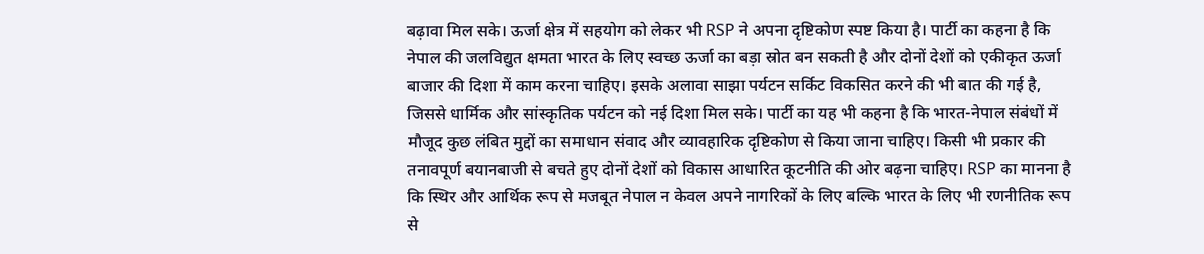बढ़ावा मिल सके। ऊर्जा क्षेत्र में सहयोग को लेकर भी RSP ने अपना दृष्टिकोण स्पष्ट किया है। पार्टी का कहना है कि नेपाल की जलविद्युत क्षमता भारत के लिए स्वच्छ ऊर्जा का बड़ा स्रोत बन सकती है और दोनों देशों को एकीकृत ऊर्जा बाजार की दिशा में काम करना चाहिए। इसके अलावा साझा पर्यटन सर्किट विकसित करने की भी बात की गई है, जिससे धार्मिक और सांस्कृतिक पर्यटन को नई दिशा मिल सके। पार्टी का यह भी कहना है कि भारत-नेपाल संबंधों में मौजूद कुछ लंबित मुद्दों का समाधान संवाद और व्यावहारिक दृष्टिकोण से किया जाना चाहिए। किसी भी प्रकार की तनावपूर्ण बयानबाजी से बचते हुए दोनों देशों को विकास आधारित कूटनीति की ओर बढ़ना चाहिए। RSP का मानना है कि स्थिर और आर्थिक रूप से मजबूत नेपाल न केवल अपने नागरिकों के लिए बल्कि भारत के लिए भी रणनीतिक रूप से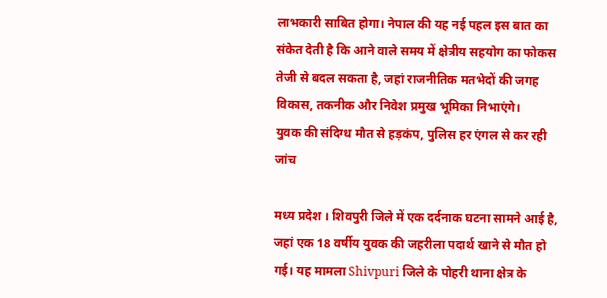लाभकारी साबित होगा। नेपाल की यह नई पहल इस बात का संकेत देती है कि आने वाले समय में क्षेत्रीय सहयोग का फोकस तेजी से बदल सकता है, जहां राजनीतिक मतभेदों की जगह विकास, तकनीक और निवेश प्रमुख भूमिका निभाएंगे।
युवक की संदिग्ध मौत से हड़कंप, पुलिस हर एंगल से कर रही जांच

मध्य प्रदेश । शिवपुरी जिले में एक दर्दनाक घटना सामने आई है, जहां एक 18 वर्षीय युवक की जहरीला पदार्थ खाने से मौत हो गई। यह मामला Shivpuri जिले के पोहरी थाना क्षेत्र के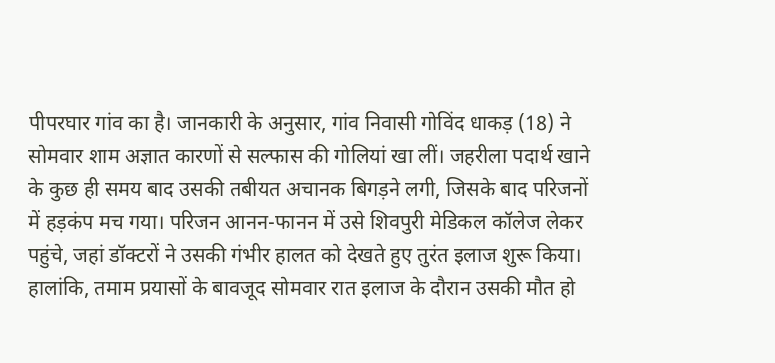पीपरघार गांव का है। जानकारी के अनुसार, गांव निवासी गोविंद धाकड़ (18) ने सोमवार शाम अज्ञात कारणों से सल्फास की गोलियां खा लीं। जहरीला पदार्थ खाने के कुछ ही समय बाद उसकी तबीयत अचानक बिगड़ने लगी, जिसके बाद परिजनों में हड़कंप मच गया। परिजन आनन-फानन में उसे शिवपुरी मेडिकल कॉलेज लेकर पहुंचे, जहां डॉक्टरों ने उसकी गंभीर हालत को देखते हुए तुरंत इलाज शुरू किया। हालांकि, तमाम प्रयासों के बावजूद सोमवार रात इलाज के दौरान उसकी मौत हो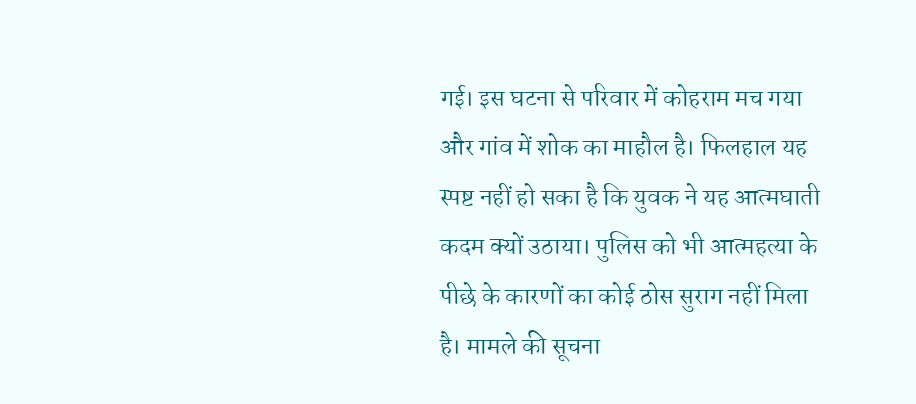गई। इस घटना से परिवार में कोहराम मच गया और गांव में शोक का माहौल है। फिलहाल यह स्पष्ट नहीं हो सका है कि युवक ने यह आत्मघाती कदम क्यों उठाया। पुलिस को भी आत्महत्या के पीछे के कारणों का कोई ठोस सुराग नहीं मिला है। मामले की सूचना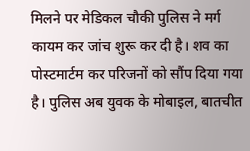मिलने पर मेडिकल चौकी पुलिस ने मर्ग कायम कर जांच शुरू कर दी है। शव का पोस्टमार्टम कर परिजनों को सौंप दिया गया है। पुलिस अब युवक के मोबाइल, बातचीत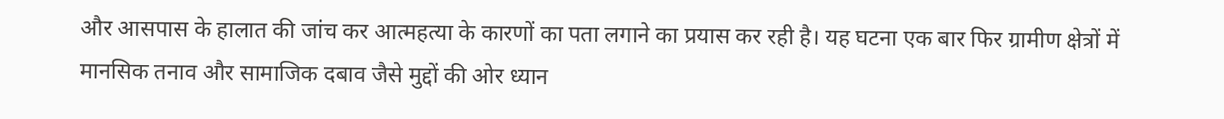और आसपास के हालात की जांच कर आत्महत्या के कारणों का पता लगाने का प्रयास कर रही है। यह घटना एक बार फिर ग्रामीण क्षेत्रों में मानसिक तनाव और सामाजिक दबाव जैसे मुद्दों की ओर ध्यान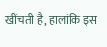खींचती है, हालांकि इस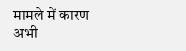मामले में कारण अभी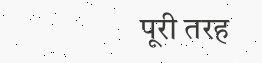पूरी तरह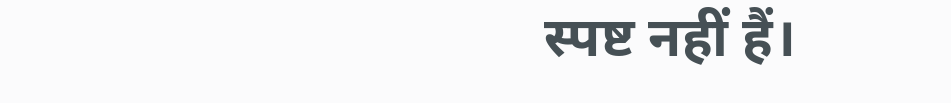स्पष्ट नहीं हैं।